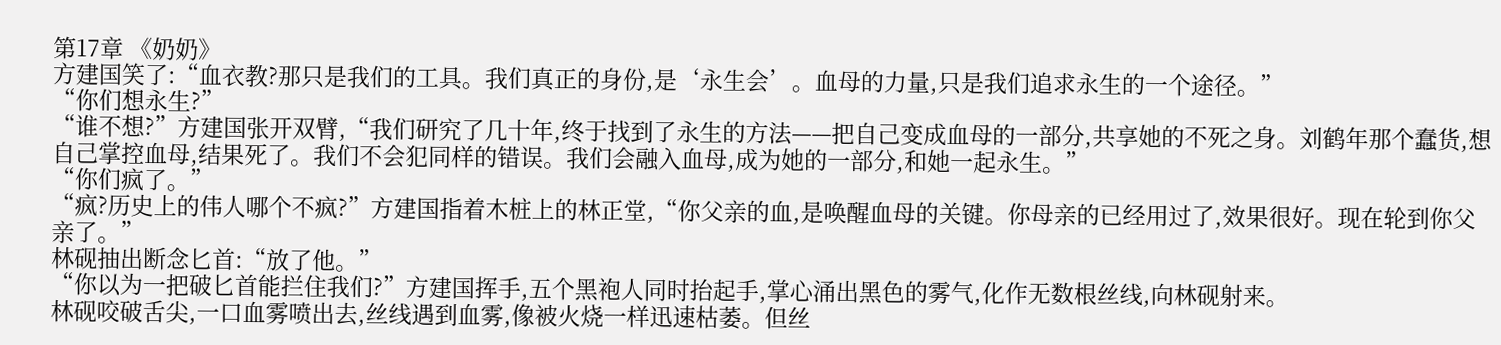第17章 《奶奶》
方建国笑了:“血衣教?那只是我们的工具。我们真正的身份,是‘永生会’。血母的力量,只是我们追求永生的一个途径。”
“你们想永生?”
“谁不想?”方建国张开双臂,“我们研究了几十年,终于找到了永生的方法——把自己变成血母的一部分,共享她的不死之身。刘鹤年那个蠢货,想自己掌控血母,结果死了。我们不会犯同样的错误。我们会融入血母,成为她的一部分,和她一起永生。”
“你们疯了。”
“疯?历史上的伟人哪个不疯?”方建国指着木桩上的林正堂,“你父亲的血,是唤醒血母的关键。你母亲的已经用过了,效果很好。现在轮到你父亲了。”
林砚抽出断念匕首:“放了他。”
“你以为一把破匕首能拦住我们?”方建国挥手,五个黑袍人同时抬起手,掌心涌出黑色的雾气,化作无数根丝线,向林砚射来。
林砚咬破舌尖,一口血雾喷出去,丝线遇到血雾,像被火烧一样迅速枯萎。但丝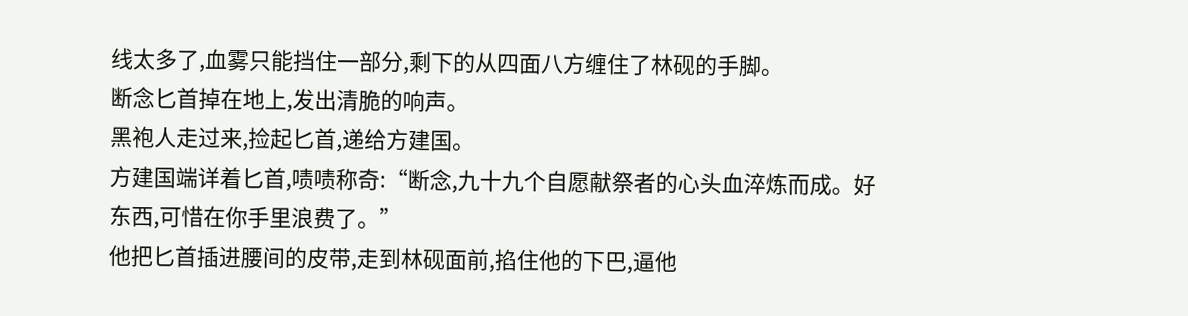线太多了,血雾只能挡住一部分,剩下的从四面八方缠住了林砚的手脚。
断念匕首掉在地上,发出清脆的响声。
黑袍人走过来,捡起匕首,递给方建国。
方建国端详着匕首,啧啧称奇:“断念,九十九个自愿献祭者的心头血淬炼而成。好东西,可惜在你手里浪费了。”
他把匕首插进腰间的皮带,走到林砚面前,掐住他的下巴,逼他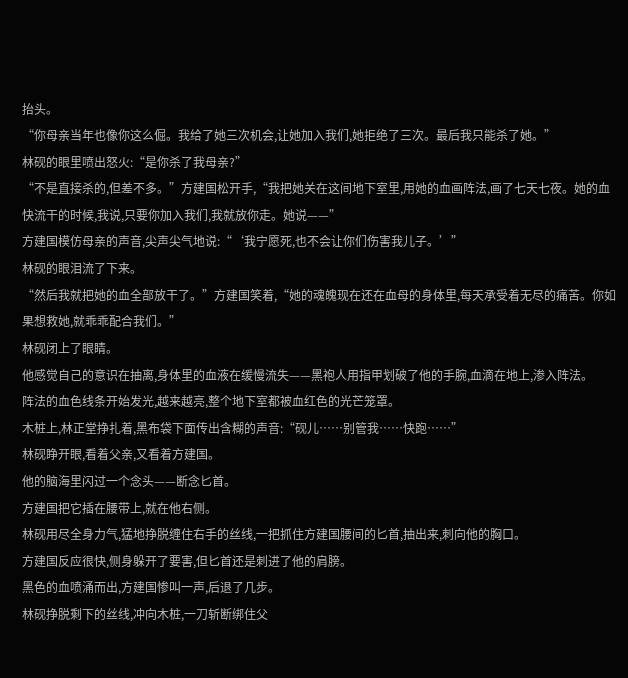抬头。
“你母亲当年也像你这么倔。我给了她三次机会,让她加入我们,她拒绝了三次。最后我只能杀了她。”
林砚的眼里喷出怒火:“是你杀了我母亲?”
“不是直接杀的,但差不多。”方建国松开手,“我把她关在这间地下室里,用她的血画阵法,画了七天七夜。她的血快流干的时候,我说,只要你加入我们,我就放你走。她说——”
方建国模仿母亲的声音,尖声尖气地说:“‘我宁愿死,也不会让你们伤害我儿子。’”
林砚的眼泪流了下来。
“然后我就把她的血全部放干了。”方建国笑着,“她的魂魄现在还在血母的身体里,每天承受着无尽的痛苦。你如果想救她,就乖乖配合我们。”
林砚闭上了眼睛。
他感觉自己的意识在抽离,身体里的血液在缓慢流失——黑袍人用指甲划破了他的手腕,血滴在地上,渗入阵法。
阵法的血色线条开始发光,越来越亮,整个地下室都被血红色的光芒笼罩。
木桩上,林正堂挣扎着,黑布袋下面传出含糊的声音:“砚儿……别管我……快跑……”
林砚睁开眼,看着父亲,又看着方建国。
他的脑海里闪过一个念头——断念匕首。
方建国把它插在腰带上,就在他右侧。
林砚用尽全身力气,猛地挣脱缠住右手的丝线,一把抓住方建国腰间的匕首,抽出来,刺向他的胸口。
方建国反应很快,侧身躲开了要害,但匕首还是刺进了他的肩膀。
黑色的血喷涌而出,方建国惨叫一声,后退了几步。
林砚挣脱剩下的丝线,冲向木桩,一刀斩断绑住父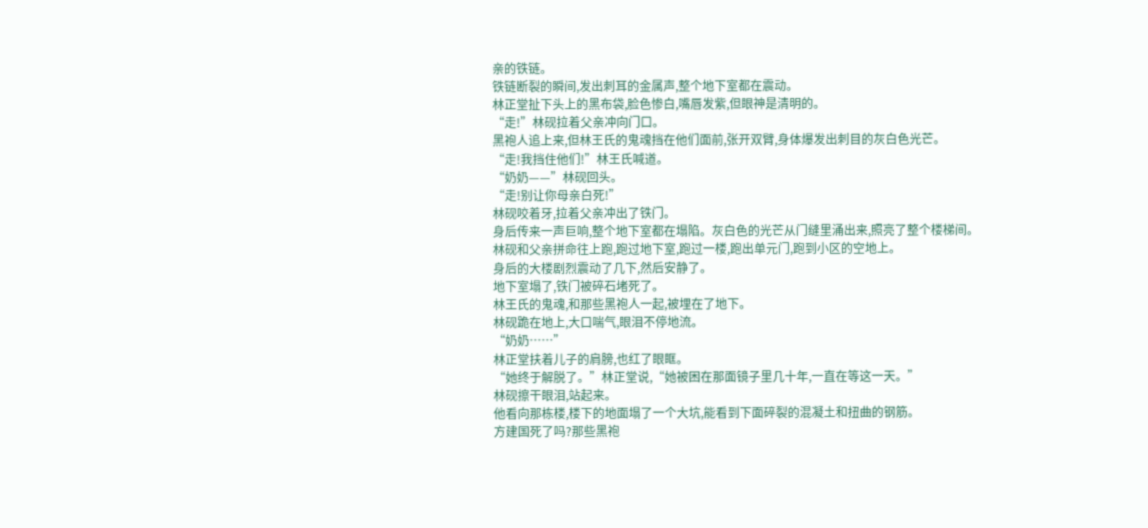亲的铁链。
铁链断裂的瞬间,发出刺耳的金属声,整个地下室都在震动。
林正堂扯下头上的黑布袋,脸色惨白,嘴唇发紫,但眼神是清明的。
“走!”林砚拉着父亲冲向门口。
黑袍人追上来,但林王氏的鬼魂挡在他们面前,张开双臂,身体爆发出刺目的灰白色光芒。
“走!我挡住他们!”林王氏喊道。
“奶奶——”林砚回头。
“走!别让你母亲白死!”
林砚咬着牙,拉着父亲冲出了铁门。
身后传来一声巨响,整个地下室都在塌陷。灰白色的光芒从门缝里涌出来,照亮了整个楼梯间。
林砚和父亲拼命往上跑,跑过地下室,跑过一楼,跑出单元门,跑到小区的空地上。
身后的大楼剧烈震动了几下,然后安静了。
地下室塌了,铁门被碎石堵死了。
林王氏的鬼魂,和那些黑袍人一起,被埋在了地下。
林砚跪在地上,大口喘气,眼泪不停地流。
“奶奶……”
林正堂扶着儿子的肩膀,也红了眼眶。
“她终于解脱了。”林正堂说,“她被困在那面镜子里几十年,一直在等这一天。”
林砚擦干眼泪,站起来。
他看向那栋楼,楼下的地面塌了一个大坑,能看到下面碎裂的混凝土和扭曲的钢筋。
方建国死了吗?那些黑袍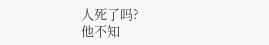人死了吗?
他不知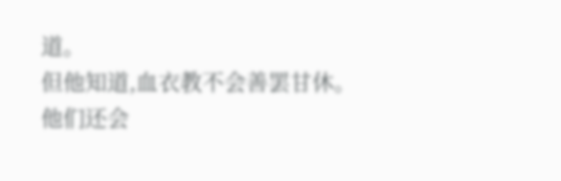道。
但他知道,血衣教不会善罢甘休。
他们还会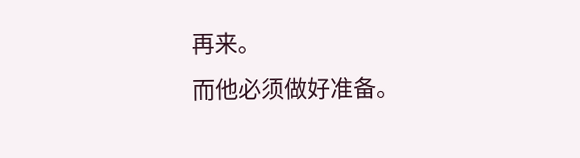再来。
而他必须做好准备。